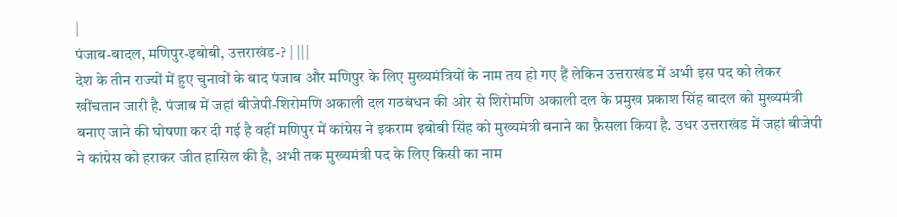|
पंजाब-बादल, मणिपुर-इबोबी, उत्तराखंड-? | |||
देश के तीन राज्यों में हुए चुनावों के बाद पंजाब और मणिपुर के लिए मुख्यमंत्रियों के नाम तय हो गए हैं लेकिन उत्तराखंड में अभी इस पद को लेकर खींचतान जारी है. पंजाब में जहां बीजेपी-शिरोमणि अकाली दल गठबंधन की ओर से शिरोमणि अकाली दल के प्रमुख प्रकाश सिंह बादल को मुख्यमंत्री बनाए जाने की घोषणा कर दी गई है वहीं मणिपुर में कांग्रेस ने इकराम इबोबी सिंह को मुख्यमंत्री बनाने का फ़ैसला किया है. उधर उत्तराखंड में जहां बीजेपी ने कांग्रेस को हराकर जीत हासिल की है, अभी तक मुख्यमंत्री पद के लिए किसी का नाम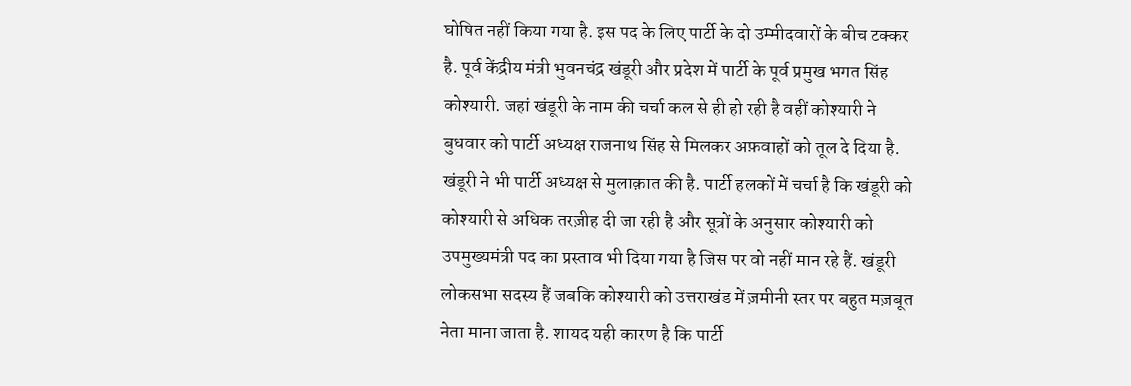घोषित नहीं किया गया है. इस पद के लिए पार्टी के दो उम्मीदवारों के बीच टक्कर है. पूर्व केंद्रीय मंत्री भुवनचंद्र खंडूरी और प्रदेश में पार्टी के पूर्व प्रमुख भगत सिंह कोश्यारी. जहां खंडूरी के नाम की चर्चा कल से ही हो रही है वहीं कोश्यारी ने बुधवार को पार्टी अध्यक्ष राजनाथ सिंह से मिलकर अफ़वाहों को तूल दे दिया है. खंडूरी ने भी पार्टी अध्यक्ष से मुलाक़ात की है. पार्टी हलकों में चर्चा है कि खंडूरी को कोश्यारी से अधिक तरज़ीह दी जा रही है और सूत्रों के अनुसार कोश्यारी को उपमुख्यमंत्री पद का प्रस्ताव भी दिया गया है जिस पर वो नहीं मान रहे हैं. खंडूरी लोकसभा सदस्य हैं जबकि कोश्यारी को उत्तराखंड में ज़मीनी स्तर पर बहुत मज़बूत नेता माना जाता है. शायद यही कारण है कि पार्टी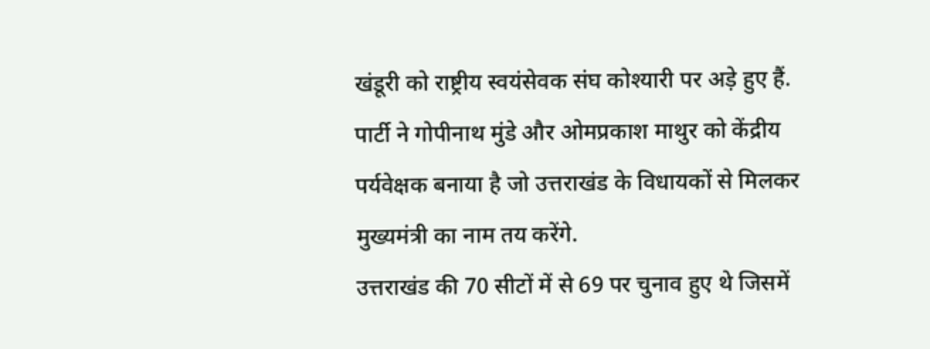खंडूरी को राष्ट्रीय स्वयंसेवक संघ कोश्यारी पर अड़े हुए हैं. पार्टी ने गोपीनाथ मुंडे और ओमप्रकाश माथुर को केंद्रीय पर्यवेक्षक बनाया है जो उत्तराखंड के विधायकों से मिलकर मुख्यमंत्री का नाम तय करेंगे.
उत्तराखंड की 70 सीटों में से 69 पर चुनाव हुए थे जिसमें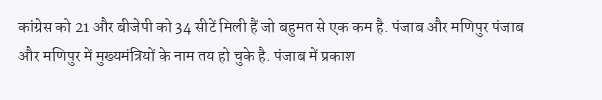कांग्रेस को 21 और बीजेपी को 34 सीटें मिली हैं जो बहुमत से एक कम है. पंजाब और मणिपुर पंजाब और मणिपुर में मुख्यमंत्रियों के नाम तय हो चुके है. पंजाब में प्रकाश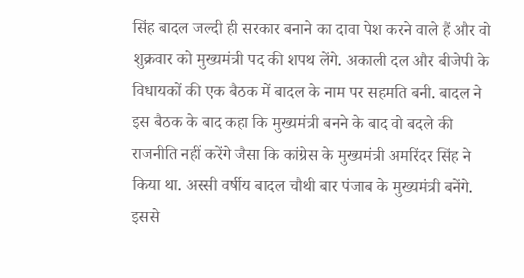सिंह बादल जल्दी ही सरकार बनाने का दावा पेश करने वाले हैं और वो शुक्रवार को मुख्यमंत्री पद की शपथ लेंगे. अकाली दल और बीजेपी के विधायकों की एक बैठक में बादल के नाम पर सहमति बनी. बादल ने इस बैठक के बाद कहा कि मुख्यमंत्री बनने के बाद वो बदले की राजनीति नहीं करेंगे जैसा कि कांग्रेस के मुख्यमंत्री अमरिंदर सिंह ने किया था. अस्सी वर्षीय बादल चौथी बार पंजाब के मुख्यमंत्री बनेंगे. इससे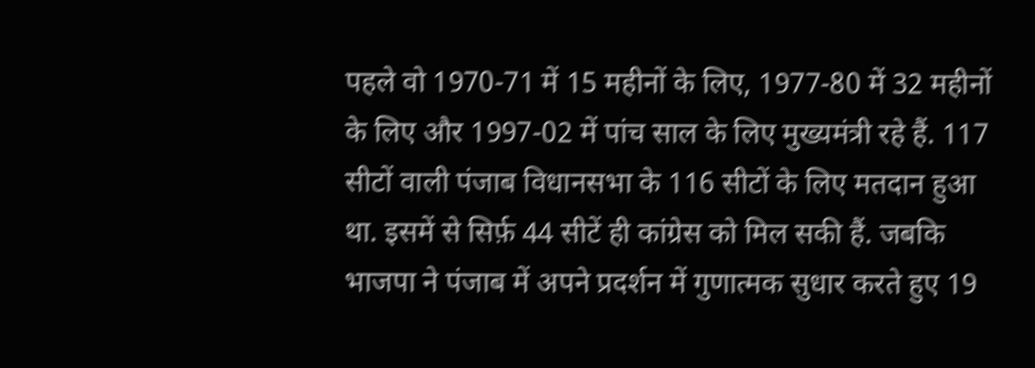पहले वो 1970-71 में 15 महीनों के लिए, 1977-80 में 32 महीनों के लिए और 1997-02 में पांच साल के लिए मुख्यमंत्री रहे हैं. 117 सीटों वाली पंजाब विधानसभा के 116 सीटों के लिए मतदान हुआ था. इसमें से सिर्फ़ 44 सीटें ही कांग्रेस को मिल सकी हैं. जबकि भाजपा ने पंजाब में अपने प्रदर्शन में गुणात्मक सुधार करते हुए 19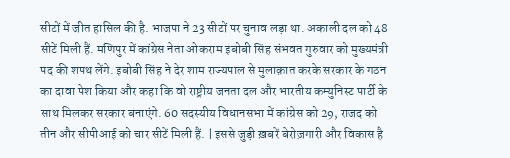सीटों में जीत हासिल की है. भाजपा ने 23 सीटों पर चुनाव लड़ा था. अकाली दल को 48 सीटें मिली हैं. मणिपुर में कांग्रेस नेता ओकराम इबोबी सिंह संभवत गुरुवार को मुख्यमंत्री पद की शपथ लेंगे. इबोबी सिंह ने देर शाम राज्यपाल से मुलाक़ात करके सरकार के गठन का दावा पेश किया और कहा कि वो राष्ट्रीय जनता दल और भारतीय कम्युनिस्ट पार्टी के साथ मिलकर सरकार बनाएंगे. 60 सदस्यीय विधानसभा में कांग्रेस को 29, राजद को तीन और सीपीआई को चार सीटें मिली हैं. | इससे जुड़ी ख़बरें बेरोज़गारी और विकास है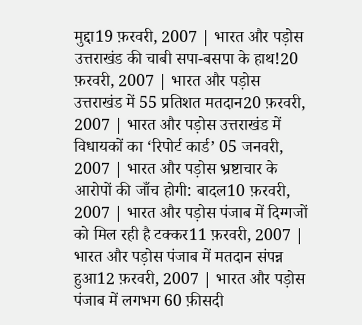मुद्दा19 फ़रवरी, 2007 | भारत और पड़ोस उत्तराखंड की चाबी सपा-बसपा के हाथ!20 फ़रवरी, 2007 | भारत और पड़ोस उत्तराखंड में 55 प्रतिशत मतदान20 फ़रवरी, 2007 | भारत और पड़ोस उत्तराखंड में विधायकों का ‘रिपोर्ट कार्ड’ 05 जनवरी, 2007 | भारत और पड़ोस भ्रष्टाचार के आरोपों की जाँच होगी: बादल10 फ़रवरी, 2007 | भारत और पड़ोस पंजाब में दिग्गजों को मिल रही है टक्कर11 फ़रवरी, 2007 | भारत और पड़ोस पंजाब में मतदान संपन्न हुआ12 फ़रवरी, 2007 | भारत और पड़ोस पंजाब में लगभग 60 फ़ीसदी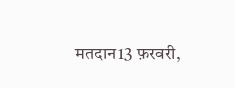मतदान13 फ़रवरी,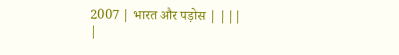2007 | भारत और पड़ोस | |||
|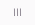|||